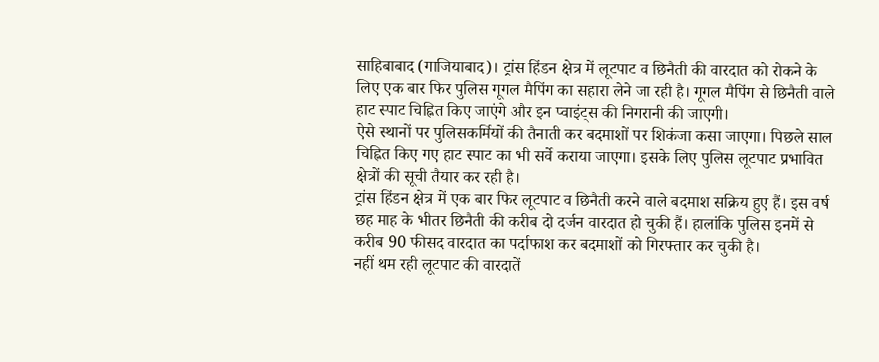साहिबाबाद (गाजियाबाद)। ट्रांस हिंडन क्षेत्र में लूटपाट व छिनैती की वारदात को रोकने के लिए एक बार फिर पुलिस गूगल मैपिंग का सहारा लेने जा रही है। गूगल मैपिंग से छिनैती वाले हाट स्पाट चिह्नित किए जाएंगे और इन प्वाइंट्स की निगरानी की जाएगी।
ऐसे स्थानों पर पुलिसकर्मियों की तैनाती कर बदमाशों पर शिकंजा कसा जाएगा। पिछले साल चिह्नित किए गए हाट स्पाट का भी सर्वे कराया जाएगा। इसके लिए पुलिस लूटपाट प्रभावित क्षेत्रों की सूची तैयार कर रही है।
ट्रांस हिंडन क्षेत्र में एक बार फिर लूटपाट व छिनैती करने वाले बदमाश सक्रिय हुए हैं। इस वर्ष छह माह के भीतर छिनैती की करीब दो दर्जन वारदात हो चुकी हैं। हालांकि पुलिस इनमें से करीब 90 फीसद वारदात का पर्दाफाश कर बदमाशों को गिरफ्तार कर चुकी है।
नहीं थम रही लूटपाट की वारदातें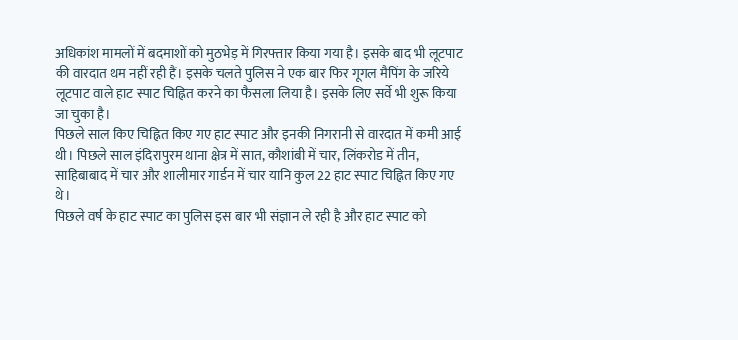अधिकांश मामलों में बदमाशों को मुठभेड़ में गिरफ्तार किया गया है। इसके बाद भी लूटपाट की वारदात थम नहीं रही हैं। इसके चलते पुलिस ने एक बार फिर गूगल मैपिंग के जरिये लूटपाट वाले हाट स्पाट चिह्नित करने का फैसला लिया है। इसके लिए सर्वे भी शुरू किया जा चुका है।
पिछले साल किए चिह्नित किए गए हाट स्पाट और इनकी निगरानी से वारदात में कमी आई थी। पिछले साल इंदिरापुरम थाना क्षेत्र में सात, कौशांबी में चार, लिंकरोड में तीन, साहिबाबाद में चार और शालीमार गार्डन में चार यानि कुल 22 हाट स्पाट चिह्नित किए गए थे।
पिछले वर्ष के हाट स्पाट का पुलिस इस बार भी संज्ञान ले रही है और हाट स्पाट को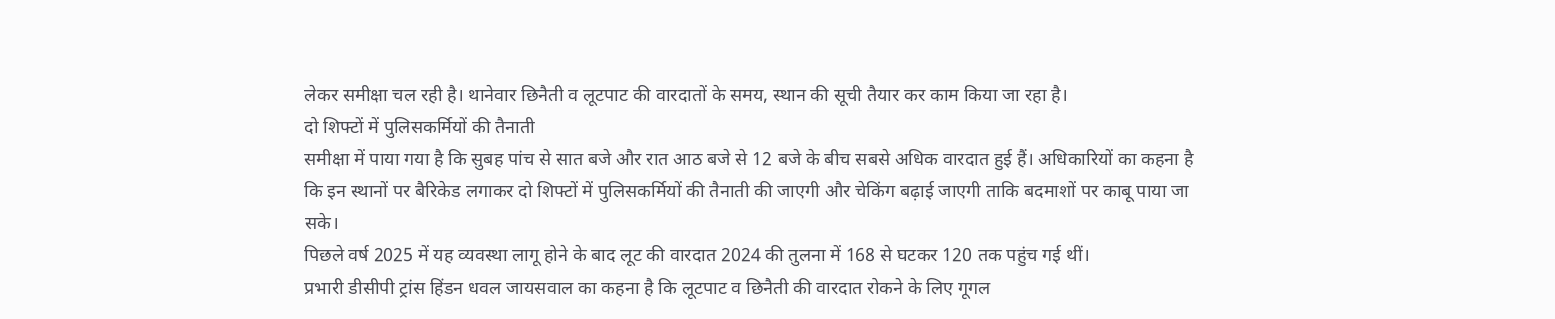लेकर समीक्षा चल रही है। थानेवार छिनैती व लूटपाट की वारदातों के समय, स्थान की सूची तैयार कर काम किया जा रहा है।
दो शिफ्टों में पुलिसकर्मियों की तैनाती
समीक्षा में पाया गया है कि सुबह पांच से सात बजे और रात आठ बजे से 12 बजे के बीच सबसे अधिक वारदात हुई हैं। अधिकारियों का कहना है कि इन स्थानों पर बैरिकेड लगाकर दो शिफ्टों में पुलिसकर्मियों की तैनाती की जाएगी और चेकिंग बढ़ाई जाएगी ताकि बदमाशों पर काबू पाया जा सके।
पिछले वर्ष 2025 में यह व्यवस्था लागू होने के बाद लूट की वारदात 2024 की तुलना में 168 से घटकर 120 तक पहुंच गई थीं।
प्रभारी डीसीपी ट्रांस हिंडन धवल जायसवाल का कहना है कि लूटपाट व छिनैती की वारदात रोकने के लिए गूगल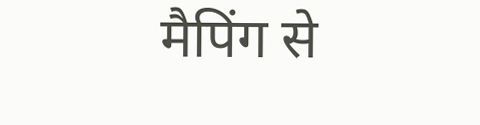मैपिंग से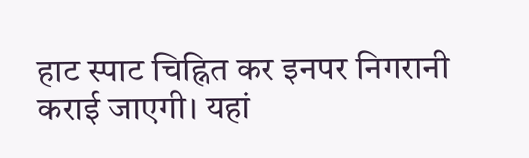हाट स्पाट चिह्नित कर इनपर निगरानी कराई जाएगी। यहां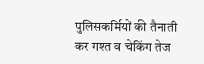पुलिसकर्मियों की तैनाती कर गश्त व चेकिंग तेज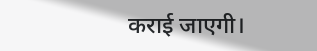कराई जाएगी।